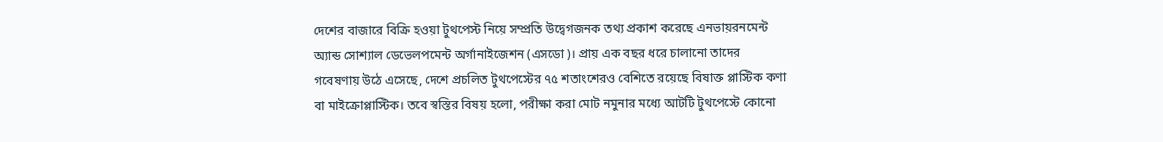দেশের বাজারে বিক্রি হওয়া টুথপেস্ট নিয়ে সম্প্রতি উদ্বেগজনক তথ্য প্রকাশ করেছে এনভায়রনমেন্ট অ্যান্ড সোশ্যাল ডেভেলপমেন্ট অর্গানাইজেশন (এসডো)। প্রায় এক বছর ধরে চালানো তাদের গবেষণায় উঠে এসেছে, দেশে প্রচলিত টুথপেস্টের ৭৫ শতাংশেরও বেশিতে রয়েছে বিষাক্ত প্লাস্টিক কণা বা মাইক্রোপ্লাস্টিক। তবে স্বস্তির বিষয় হলো, পরীক্ষা করা মোট নমুনার মধ্যে আটটি টুথপেস্টে কোনো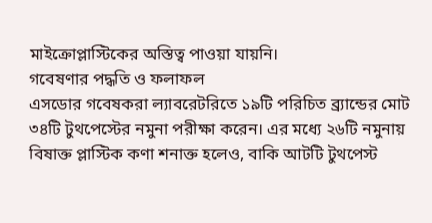মাইক্রোপ্লাস্টিকের অস্তিত্ব পাওয়া যায়নি।
গবেষণার পদ্ধতি ও ফলাফল
এসডোর গবেষকরা ল্যাবরেটরিতে ১৯টি পরিচিত ব্র্যান্ডের মোট ৩৪টি টুথপেস্টের নমুনা পরীক্ষা করেন। এর মধ্যে ২৬টি নমুনায় বিষাক্ত প্লাস্টিক কণা শনাক্ত হলেও, বাকি আটটি টুথপেস্ট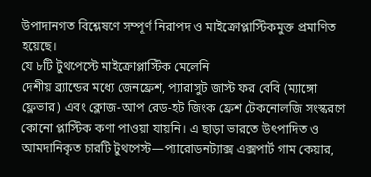উপাদানগত বিশ্লেষণে সম্পূর্ণ নিরাপদ ও মাইক্রোপ্লাস্টিকমুক্ত প্রমাণিত হয়েছে।
যে ৮টি টুথপেস্টে মাইক্রোপ্লাস্টিক মেলেনি
দেশীয় ব্র্যান্ডের মধ্যে জেনফ্রেশ, প্যারাসুট জাস্ট ফর বেবি (ম্যাঙ্গো ফ্লেভার) এবং ক্লোজ-আপ রেড-হট জিংক ফ্রেশ টেকনোলজি সংস্করণে কোনো প্লাস্টিক কণা পাওয়া যায়নি। এ ছাড়া ভারতে উৎপাদিত ও আমদানিকৃত চারটি টুথপেস্ট—প্যারোডনট্যাক্স এক্সপার্ট গাম কেয়ার,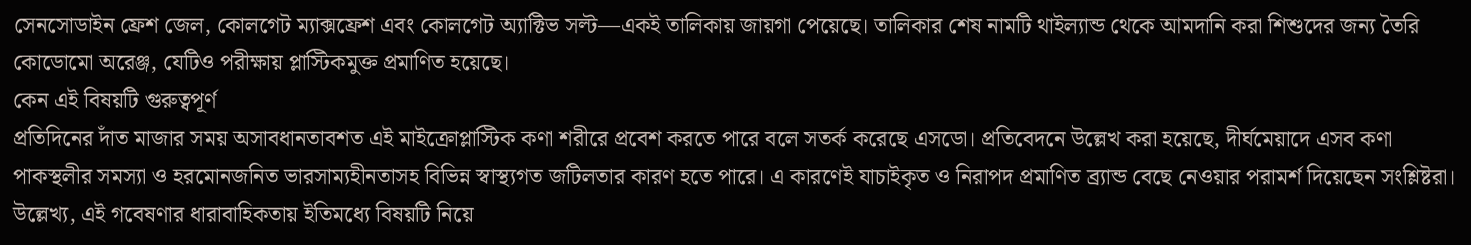সেনসোডাইন ফ্রেশ জেল, কোলগেট ম্যাক্সফ্রেশ এবং কোলগেট অ্যাক্টিভ সল্ট—একই তালিকায় জায়গা পেয়েছে। তালিকার শেষ নামটি থাইল্যান্ড থেকে আমদানি করা শিশুদের জন্য তৈরি কোডোমো অরেঞ্জ, যেটিও পরীক্ষায় প্লাস্টিকমুক্ত প্রমাণিত হয়েছে।
কেন এই বিষয়টি গুরুত্বপূর্ণ
প্রতিদিনের দাঁত মাজার সময় অসাবধানতাবশত এই মাইক্রোপ্লাস্টিক কণা শরীরে প্রবেশ করতে পারে বলে সতর্ক করেছে এসডো। প্রতিবেদনে উল্লেখ করা হয়েছে, দীর্ঘমেয়াদে এসব কণা পাকস্থলীর সমস্যা ও হরমোনজনিত ভারসাম্যহীনতাসহ বিভিন্ন স্বাস্থ্যগত জটিলতার কারণ হতে পারে। এ কারণেই যাচাইকৃত ও নিরাপদ প্রমাণিত ব্র্যান্ড বেছে নেওয়ার পরামর্শ দিয়েছেন সংশ্লিষ্টরা।
উল্লেখ্য, এই গবেষণার ধারাবাহিকতায় ইতিমধ্যে বিষয়টি নিয়ে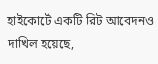হাইকোর্টে একটি রিট আবেদনও দাখিল হয়েছে,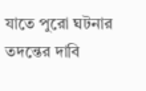যাতে পুরো ঘটনার তদন্তের দাবি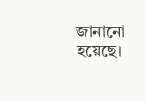জানানো হয়েছে।